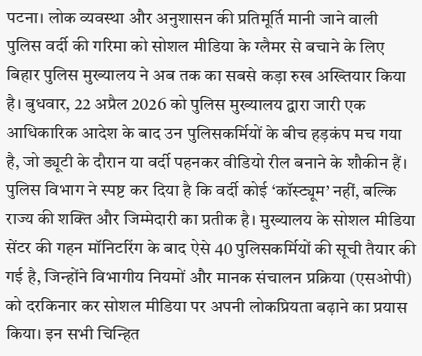पटना। लोक व्यवस्था और अनुशासन की प्रतिमूर्ति मानी जाने वाली पुलिस वर्दी की गरिमा को सोशल मीडिया के ग्लैमर से बचाने के लिए बिहार पुलिस मुख्यालय ने अब तक का सबसे कड़ा रुख अख्तियार किया है। बुधवार, 22 अप्रैल 2026 को पुलिस मुख्यालय द्वारा जारी एक आधिकारिक आदेश के बाद उन पुलिसकर्मियों के बीच हड़कंप मच गया है, जो ड्यूटी के दौरान या वर्दी पहनकर वीडियो रील बनाने के शौकीन हैं। पुलिस विभाग ने स्पष्ट कर दिया है कि वर्दी कोई ‘कॉस्ट्यूम’ नहीं, बल्कि राज्य की शक्ति और जिम्मेदारी का प्रतीक है। मुख्यालय के सोशल मीडिया सेंटर की गहन मॉनिटरिंग के बाद ऐसे 40 पुलिसकर्मियों की सूची तैयार की गई है, जिन्होंने विभागीय नियमों और मानक संचालन प्रक्रिया (एसओपी) को दरकिनार कर सोशल मीडिया पर अपनी लोकप्रियता बढ़ाने का प्रयास किया। इन सभी चिन्हित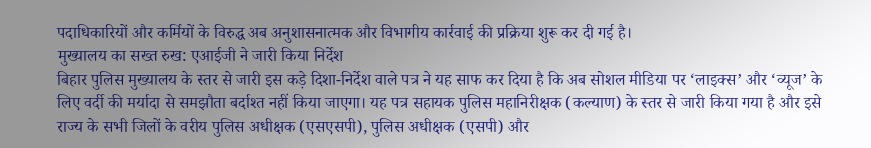पदाधिकारियों और कर्मियों के विरुद्ध अब अनुशासनात्मक और विभागीय कार्रवाई की प्रक्रिया शुरू कर दी गई है।
मुख्यालय का सख्त रुख: एआईजी ने जारी किया निर्देश
बिहार पुलिस मुख्यालय के स्तर से जारी इस कड़े दिशा-निर्देश वाले पत्र ने यह साफ कर दिया है कि अब सोशल मीडिया पर ‘लाइक्स’ और ‘व्यूज’ के लिए वर्दी की मर्यादा से समझौता बर्दाश्त नहीं किया जाएगा। यह पत्र सहायक पुलिस महानिरीक्षक (कल्याण) के स्तर से जारी किया गया है और इसे राज्य के सभी जिलों के वरीय पुलिस अधीक्षक (एसएसपी), पुलिस अधीक्षक (एसपी) और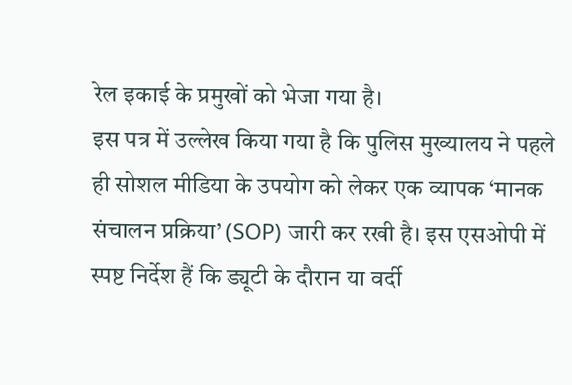रेल इकाई के प्रमुखों को भेजा गया है।
इस पत्र में उल्लेख किया गया है कि पुलिस मुख्यालय ने पहले ही सोशल मीडिया के उपयोग को लेकर एक व्यापक ‘मानक संचालन प्रक्रिया’ (SOP) जारी कर रखी है। इस एसओपी में स्पष्ट निर्देश हैं कि ड्यूटी के दौरान या वर्दी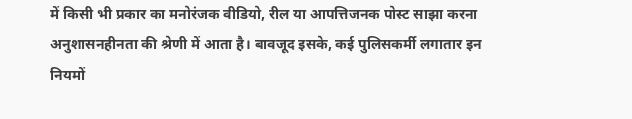में किसी भी प्रकार का मनोरंजक वीडियो, रील या आपत्तिजनक पोस्ट साझा करना अनुशासनहीनता की श्रेणी में आता है। बावजूद इसके, कई पुलिसकर्मी लगातार इन नियमों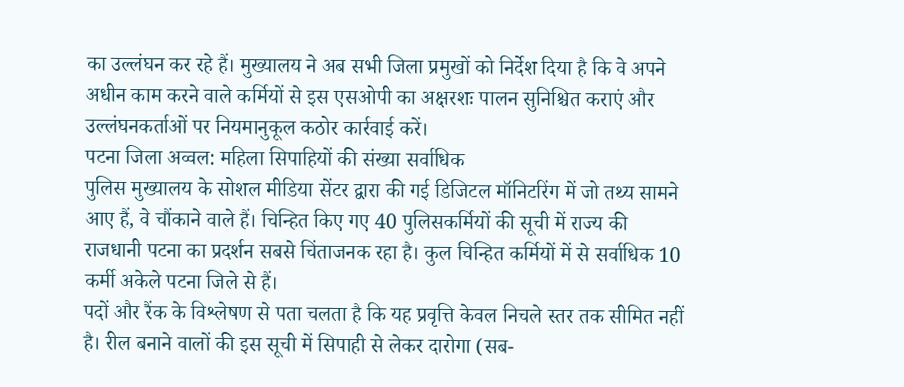का उल्लंघन कर रहे हैं। मुख्यालय ने अब सभी जिला प्रमुखों को निर्देश दिया है कि वे अपने अधीन काम करने वाले कर्मियों से इस एसओपी का अक्षरशः पालन सुनिश्चित कराएं और उल्लंघनकर्ताओं पर नियमानुकूल कठोर कार्रवाई करें।
पटना जिला अव्वल: महिला सिपाहियों की संख्या सर्वाधिक
पुलिस मुख्यालय के सोशल मीडिया सेंटर द्वारा की गई डिजिटल मॉनिटरिंग में जो तथ्य सामने आए हैं, वे चौंकाने वाले हैं। चिन्हित किए गए 40 पुलिसकर्मियों की सूची में राज्य की राजधानी पटना का प्रदर्शन सबसे चिंताजनक रहा है। कुल चिन्हित कर्मियों में से सर्वाधिक 10 कर्मी अकेले पटना जिले से हैं।
पदों और रैंक के विश्लेषण से पता चलता है कि यह प्रवृत्ति केवल निचले स्तर तक सीमित नहीं है। रील बनाने वालों की इस सूची में सिपाही से लेकर दारोगा (सब-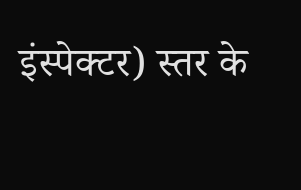इंस्पेक्टर) स्तर के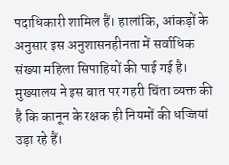पदाधिकारी शामिल हैं। हालांकि, आंकड़ों के अनुसार इस अनुशासनहीनता में सर्वाधिक संख्या महिला सिपाहियों की पाई गई है। मुख्यालय ने इस बात पर गहरी चिंता व्यक्त की है कि कानून के रक्षक ही नियमों की धज्जियां उड़ा रहे हैं।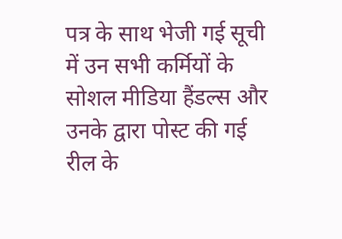पत्र के साथ भेजी गई सूची में उन सभी कर्मियों के सोशल मीडिया हैंडल्स और उनके द्वारा पोस्ट की गई रील के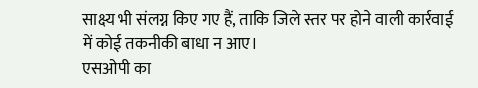साक्ष्य भी संलग्न किए गए हैं, ताकि जिले स्तर पर होने वाली कार्रवाई में कोई तकनीकी बाधा न आए।
एसओपी का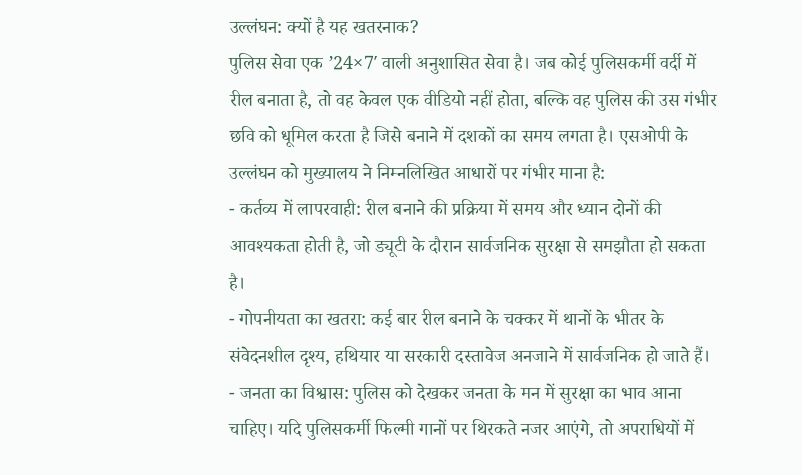उल्लंघन: क्यों है यह खतरनाक?
पुलिस सेवा एक ’24×7′ वाली अनुशासित सेवा है। जब कोई पुलिसकर्मी वर्दी में रील बनाता है, तो वह केवल एक वीडियो नहीं होता, बल्कि वह पुलिस की उस गंभीर छवि को धूमिल करता है जिसे बनाने में दशकों का समय लगता है। एसओपी के उल्लंघन को मुख्यालय ने निम्नलिखित आधारों पर गंभीर माना है:
- कर्तव्य में लापरवाही: रील बनाने की प्रक्रिया में समय और ध्यान दोनों की आवश्यकता होती है, जो ड्यूटी के दौरान सार्वजनिक सुरक्षा से समझौता हो सकता है।
- गोपनीयता का खतरा: कई बार रील बनाने के चक्कर में थानों के भीतर के संवेदनशील दृश्य, हथियार या सरकारी दस्तावेज अनजाने में सार्वजनिक हो जाते हैं।
- जनता का विश्वास: पुलिस को देखकर जनता के मन में सुरक्षा का भाव आना चाहिए। यदि पुलिसकर्मी फिल्मी गानों पर थिरकते नजर आएंगे, तो अपराधियों में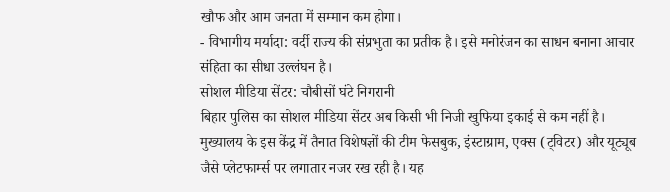खौफ और आम जनता में सम्मान कम होगा।
- विभागीय मर्यादा: वर्दी राज्य की संप्रभुता का प्रतीक है। इसे मनोरंजन का साधन बनाना आचार संहिता का सीधा उल्लंघन है।
सोशल मीडिया सेंटर: चौबीसों घंटे निगरानी
बिहार पुलिस का सोशल मीडिया सेंटर अब किसी भी निजी खुफिया इकाई से कम नहीं है। मुख्यालय के इस केंद्र में तैनात विशेषज्ञों की टीम फेसबुक, इंस्टाग्राम, एक्स (ट्विटर) और यूट्यूब जैसे प्लेटफार्म्स पर लगातार नजर रख रही है। यह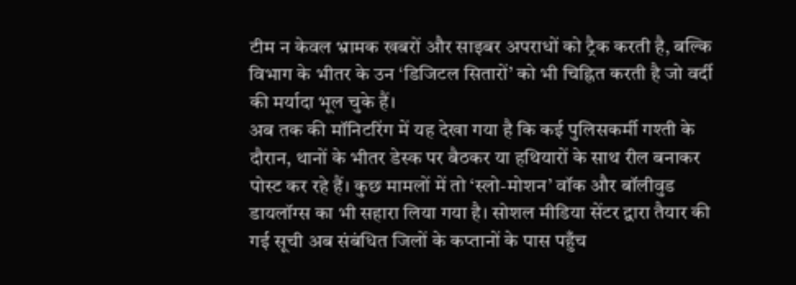टीम न केवल भ्रामक खबरों और साइबर अपराधों को ट्रैक करती है, बल्कि विभाग के भीतर के उन ‘डिजिटल सितारों’ को भी चिह्नित करती है जो वर्दी की मर्यादा भूल चुके हैं।
अब तक की मॉनिटरिंग में यह देखा गया है कि कई पुलिसकर्मी गश्ती के दौरान, थानों के भीतर डेस्क पर बैठकर या हथियारों के साथ रील बनाकर पोस्ट कर रहे हैं। कुछ मामलों में तो ‘स्लो-मोशन’ वॉक और बॉलीवुड डायलॉग्स का भी सहारा लिया गया है। सोशल मीडिया सेंटर द्वारा तैयार की गई सूची अब संबंधित जिलों के कप्तानों के पास पहुँच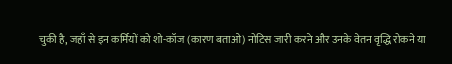चुकी है, जहाँ से इन कर्मियों को शो-कॉज (कारण बताओ) नोटिस जारी करने और उनके वेतन वृद्धि रोकने या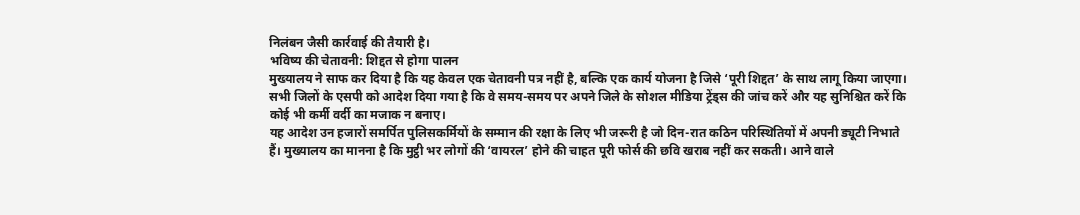निलंबन जैसी कार्रवाई की तैयारी है।
भविष्य की चेतावनी: शिद्दत से होगा पालन
मुख्यालय ने साफ कर दिया है कि यह केवल एक चेतावनी पत्र नहीं है, बल्कि एक कार्य योजना है जिसे ‘पूरी शिद्दत’ के साथ लागू किया जाएगा। सभी जिलों के एसपी को आदेश दिया गया है कि वे समय-समय पर अपने जिले के सोशल मीडिया ट्रेंड्स की जांच करें और यह सुनिश्चित करें कि कोई भी कर्मी वर्दी का मजाक न बनाए।
यह आदेश उन हजारों समर्पित पुलिसकर्मियों के सम्मान की रक्षा के लिए भी जरूरी है जो दिन-रात कठिन परिस्थितियों में अपनी ड्यूटी निभाते हैं। मुख्यालय का मानना है कि मुट्ठी भर लोगों की ‘वायरल’ होने की चाहत पूरी फोर्स की छवि खराब नहीं कर सकती। आने वाले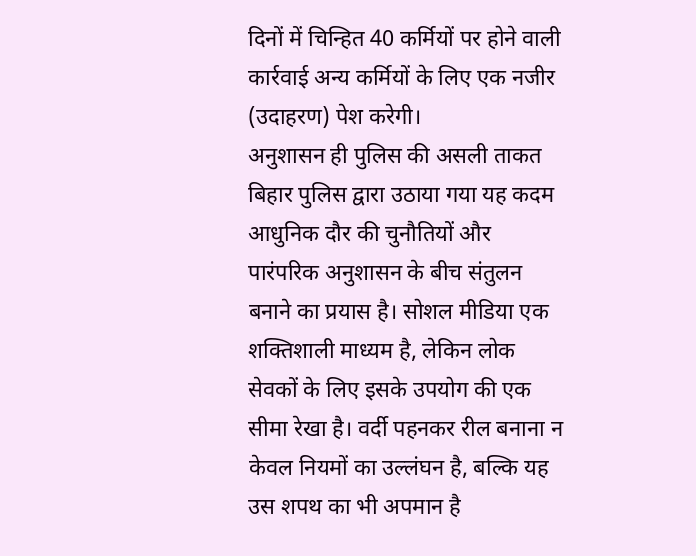दिनों में चिन्हित 40 कर्मियों पर होने वाली कार्रवाई अन्य कर्मियों के लिए एक नजीर (उदाहरण) पेश करेगी।
अनुशासन ही पुलिस की असली ताकत
बिहार पुलिस द्वारा उठाया गया यह कदम आधुनिक दौर की चुनौतियों और पारंपरिक अनुशासन के बीच संतुलन बनाने का प्रयास है। सोशल मीडिया एक शक्तिशाली माध्यम है, लेकिन लोक सेवकों के लिए इसके उपयोग की एक सीमा रेखा है। वर्दी पहनकर रील बनाना न केवल नियमों का उल्लंघन है, बल्कि यह उस शपथ का भी अपमान है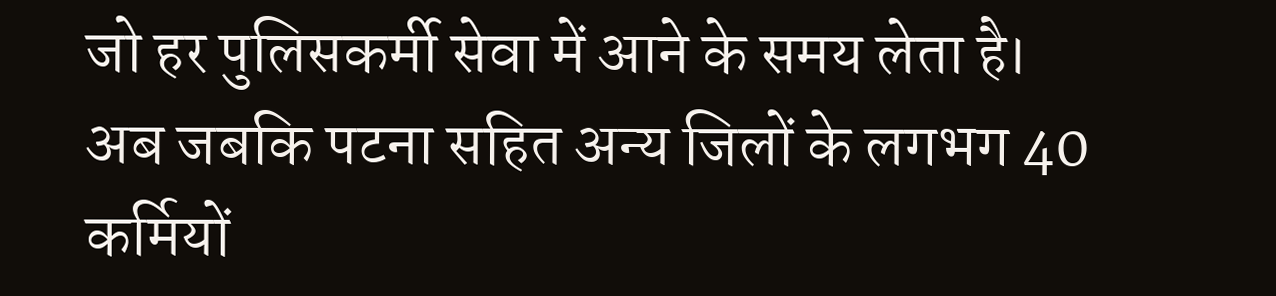जो हर पुलिसकर्मी सेवा में आने के समय लेता है।
अब जबकि पटना सहित अन्य जिलों के लगभग 40 कर्मियों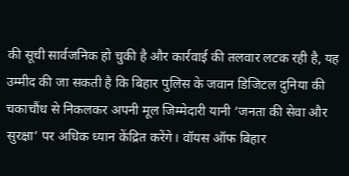की सूची सार्वजनिक हो चुकी है और कार्रवाई की तलवार लटक रही है, यह उम्मीद की जा सकती है कि बिहार पुलिस के जवान डिजिटल दुनिया की चकाचौंध से निकलकर अपनी मूल जिम्मेदारी यानी ‘जनता की सेवा और सुरक्षा’ पर अधिक ध्यान केंद्रित करेंगे। वॉयस ऑफ बिहार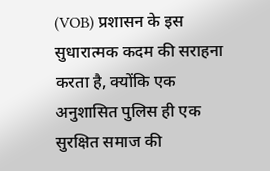(VOB) प्रशासन के इस सुधारात्मक कदम की सराहना करता है, क्योंकि एक अनुशासित पुलिस ही एक सुरक्षित समाज की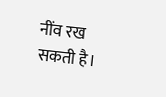नींव रख सकती है।